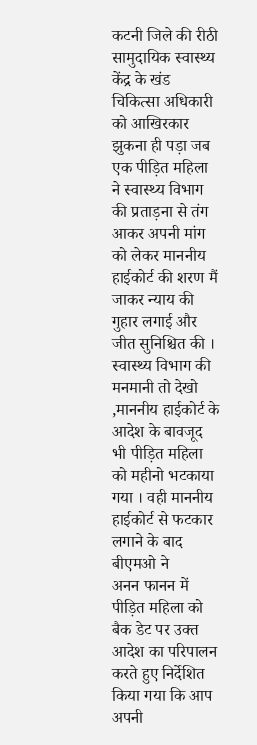कटनी जिले की रीठी सामुदायिक स्वास्थ्य केंद्र के खंड चिकित्सा अधिकारी को आखिरकार झुकना ही पड़ा जब एक पीड़ित महिला ने स्वास्थ्य विभाग की प्रताड़ना से तंग आकर अपनी मांग को लेकर माननीय हाईकोर्ट की शरण मैं जाकर न्याय की गुहार लगाई और जीत सुनिश्चित की । स्वास्थ्य विभाग की मनमानी तो देखो ,माननीय हाईकोर्ट के आदेश के बावजूद भी पीड़ित महिला को महीनो भटकाया गया । वही माननीय हाईकोर्ट से फटकार लगाने के बाद बीएमओ ने
अनन फानन में पीड़ित महिला को बैक डेट पर उक्त आदेश का परिपालन करते हुए निर्देशित किया गया कि आप अपनी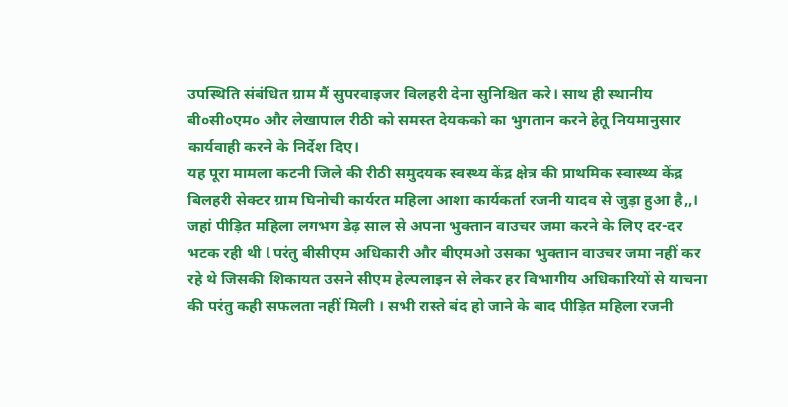उपस्थिति संबंधित ग्राम मैं सुपरवाइजर विलहरी देना सुनिश्चित करे। साथ ही स्थानीय बी०सी०एम० और लेखापाल रीठी को समस्त देयकको का भुगतान करने हेतू नियमानुसार कार्यवाही करने के निर्देश दिए।
यह पूरा मामला कटनी जिले की रीठी समुदयक स्वस्थ्य केंद्र क्षेत्र की प्राथमिक स्वास्थ्य केंद्र बिलहरी सेक्टर ग्राम घिनोची कार्यरत महिला आशा कार्यकर्ता रजनी यादव से जुड़ा हुआ है,,।
जहां पीड़ित महिला लगभग डेढ़ साल से अपना भुक्तान वाउचर जमा करने के लिए दर-दर भटक रही थी l परंतु बीसीएम अधिकारी और बीएमओ उसका भुक्तान वाउचर जमा नहीं कर रहे थे जिसकी शिकायत उसने सीएम हेल्पलाइन से लेकर हर विभागीय अधिकारियों से याचना की परंतु कही सफलता नहीं मिली । सभी रास्ते बंद हो जाने के बाद पीड़ित महिला रजनी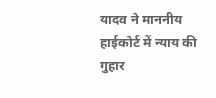यादव ने माननीय हाईकोर्ट में न्याय की गुहार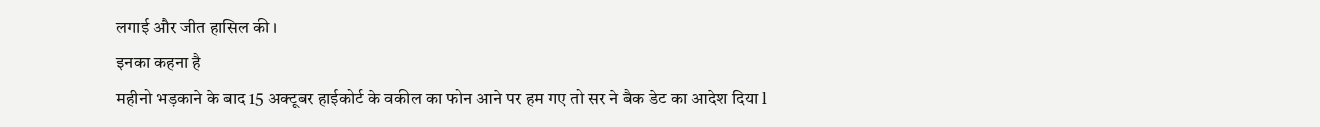लगाई और जीत हासिल की ।
इनका कहना है
महीनो भड़काने के बाद 15 अक्टूबर हाईकोर्ट के वकील का फोन आने पर हम गए तो सर ने बैक डेट का आदेश दिया l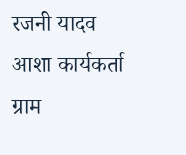रजनी यादव आशा कार्यकर्ता ग्राम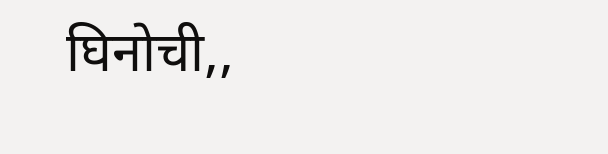घिनोची,,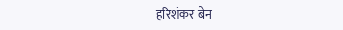हरिशंकर बेन